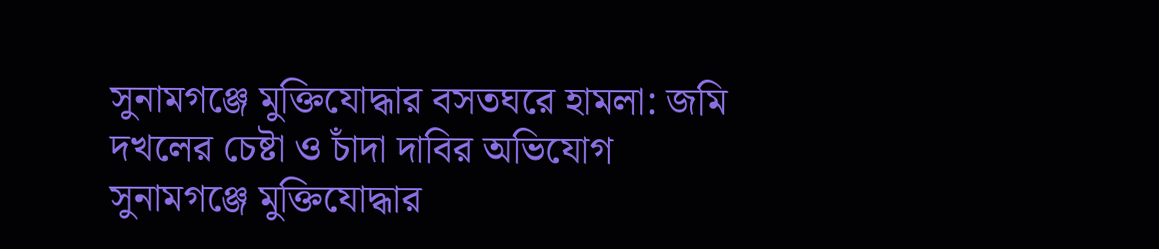সুনামগঞ্জে মুক্তিযোদ্ধার বসতঘরে হামলা: জমি দখলের চেষ্টা ও চাঁদা দাবির অভিযোগ
সুনামগঞ্জে মুক্তিযোদ্ধার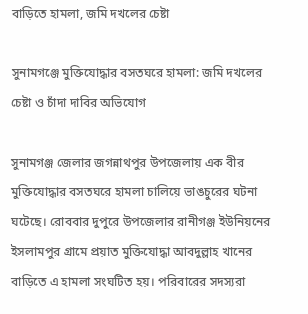বাড়িতে হামলা, জমি দখলের চেষ্টা

সুনামগঞ্জে মুক্তিযোদ্ধার বসতঘরে হামলা: জমি দখলের চেষ্টা ও চাঁদা দাবির অভিযোগ

সুনামগঞ্জ জেলার জগন্নাথপুর উপজেলায় এক বীর মুক্তিযোদ্ধার বসতঘরে হামলা চালিয়ে ভাঙচুরের ঘটনা ঘটেছে। রোববার দুপুরে উপজেলার রানীগঞ্জ ইউনিয়নের ইসলামপুর গ্রামে প্রয়াত মুক্তিযোদ্ধা আবদুল্লাহ খানের বাড়িতে এ হামলা সংঘটিত হয়। পরিবারের সদস্যরা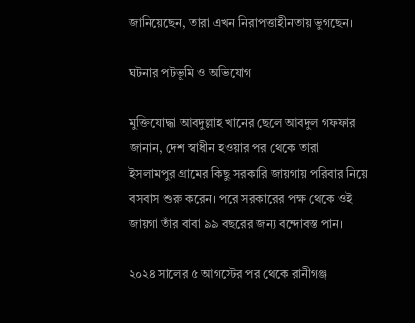জানিয়েছেন, তারা এখন নিরাপত্তাহীনতায় ভুগছেন।

ঘটনার পটভূমি ও অভিযোগ

মুক্তিযোদ্ধা আবদুল্লাহ খানের ছেলে আবদুল গফফার জানান, দেশ স্বাধীন হওয়ার পর থেকে তারা ইসলামপুর গ্রামের কিছু সরকারি জায়গায় পরিবার নিয়ে বসবাস শুরু করেন। পরে সরকারের পক্ষ থেকে ওই জায়গা তাঁর বাবা ৯৯ বছরের জন্য বন্দোবস্ত পান।

২০২৪ সালের ৫ আগস্টের পর থেকে রানীগঞ্জ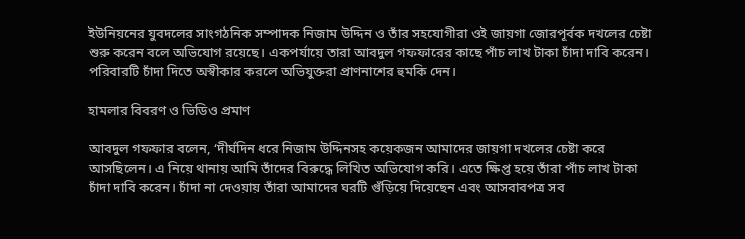ইউনিয়নের যুবদলের সাংগঠনিক সম্পাদক নিজাম উদ্দিন ও তাঁর সহযোগীরা ওই জায়গা জোরপূর্বক দখলের চেষ্টা শুরু করেন বলে অভিযোগ রয়েছে। একপর্যায়ে তারা আবদুল গফফারের কাছে পাঁচ লাখ টাকা চাঁদা দাবি করেন। পরিবারটি চাঁদা দিতে অস্বীকার করলে অভিযুক্তরা প্রাণনাশের হুমকি দেন।

হামলার বিবরণ ও ভিডিও প্রমাণ

আবদুল গফফার বলেন, ‘দীর্ঘদিন ধরে নিজাম উদ্দিনসহ কয়েকজন আমাদের জায়গা দখলের চেষ্টা করে আসছিলেন। এ নিয়ে থানায় আমি তাঁদের বিরুদ্ধে লিখিত অভিযোগ করি। এতে ক্ষিপ্ত হয়ে তাঁরা পাঁচ লাখ টাকা চাঁদা দাবি করেন। চাঁদা না দেওয়ায় তাঁরা আমাদের ঘরটি গুঁড়িয়ে দিয়েছেন এবং আসবাবপত্র সব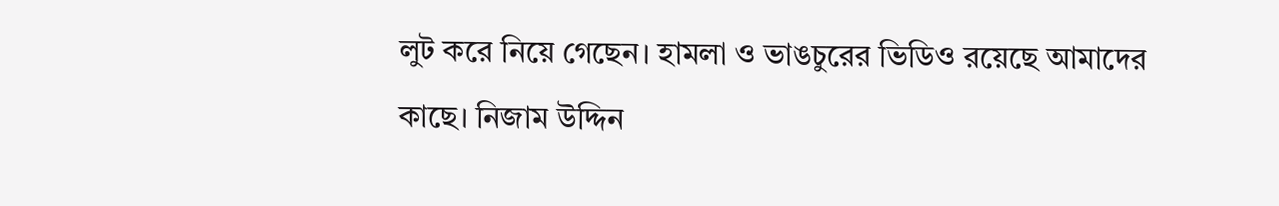লুট করে নিয়ে গেছেন। হামলা ও ভাঙচুরের ভিডিও রয়েছে আমাদের কাছে। নিজাম উদ্দিন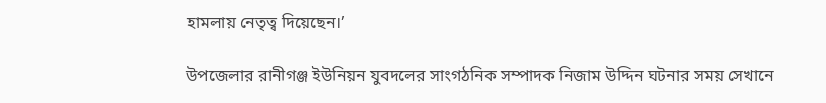হামলায় নেতৃত্ব দিয়েছেন।’

উপজেলার রানীগঞ্জ ইউনিয়ন যুবদলের সাংগঠনিক সম্পাদক নিজাম উদ্দিন ঘটনার সময় সেখানে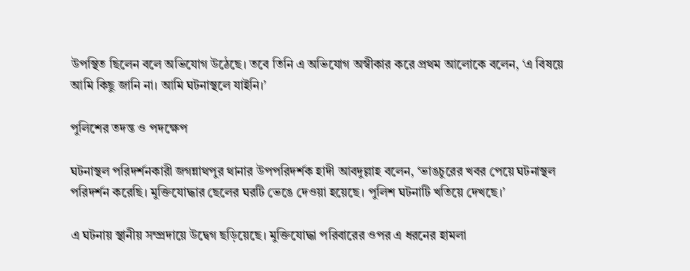উপস্থিত ছিলেন বলে অভিযোগ উঠেছে। তবে তিনি এ অভিযোগ অস্বীকার করে প্রথম আলোকে বলেন, ‘এ বিষয়ে আমি কিছু জানি না। আমি ঘটনাস্থলে যাইনি।’

পুলিশের তদন্ত ও পদক্ষেপ

ঘটনাস্থল পরিদর্শনকারী জগন্নাথপুর থানার উপপরিদর্শক হাদী আবদুল্লাহ বলেন, ‘ভাঙচুরের খবর পেয়ে ঘটনাস্থল পরিদর্শন করেছি। মুক্তিযোদ্ধার ছেলের ঘরটি ভেঙে দেওয়া হয়েছে। পুলিশ ঘটনাটি খতিয়ে দেখছে।’

এ ঘটনায় স্থানীয় সম্প্রদায়ে উদ্বেগ ছড়িয়েছে। মুক্তিযোদ্ধা পরিবারের ওপর এ ধরনের হামলা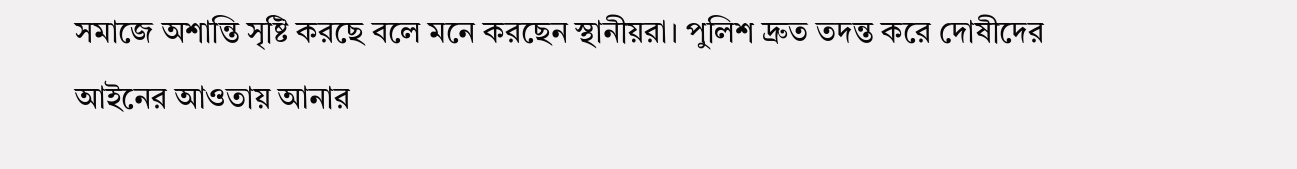সমাজে অশান্তি সৃষ্টি করছে বলে মনে করছেন স্থানীয়রা। পুলিশ দ্রুত তদন্ত করে দোষীদের আইনের আওতায় আনার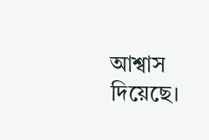আশ্বাস দিয়েছে।